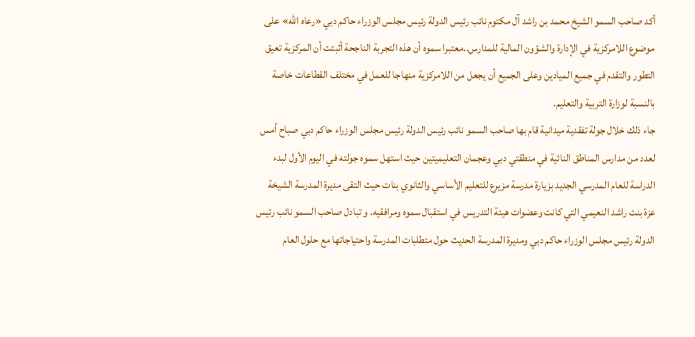أكد صاحب السمو الشيخ محمد بن راشد آل مكتوم نائب رئيس الدولة رئيس مجلس الوزراء حاكم دبي «رعاه الله» على موضوع اللامركزية في الإدارة والشؤون المالية للمدارس..معتبرا سموه أن هذه التجربة الناجحة أثبتت أن المركزية تعيق التطور والتقدم في جميع الميادين وعلى الجميع أن يجعل من اللامركزية منهاجا للعمل في مختلف القطاعات خاصة بالنسبة لوزارة التربية والتعليم.
جاء ذلك خلال جولة تفقدية ميدانية قام بها صاحب السمو نائب رئيس الدولة رئيس مجلس الوزراء حاكم دبي صباح أمس لعدد من مدارس المناطق النائية في منطقتي دبي وعجمان التعليميتين حيث استهل سموه جولته في اليوم الأول لبدء الدراسة للعام المدرسي الجديد بزيارة مدرسة مزيرع للتعليم الأساسي والثانوي بنات حيث التقى مديرة المدرسة الشيخة عزة بنت راشد النعيمي التي كانت وعضوات هيئة التدريس في استقبال سموه ومرافقيه. و تبادل صاحب السمو نائب رئيس الدولة رئيس مجلس الوزراء حاكم دبي ومديرة المدرسة الحديث حول متطلبات المدرسة واحتياجاتها مع حلول العام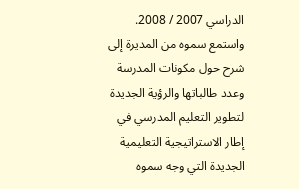الدراسي 2007 / 2008.
واستمع سموه من المديرة إلى شرح حول مكونات المدرسة وعدد طالباتها والرؤية الجديدة لتطوير التعليم المدرسي في إطار الاستراتيجية التعليمية الجديدة التي وجه سموه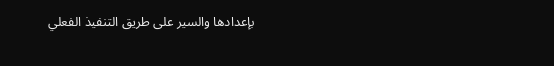بإعدادها والسير على طريق التنفيذ الفعلي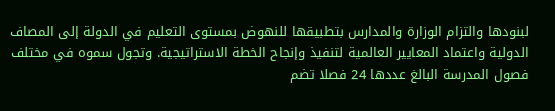لبنودها والتزام الوزارة والمدارس بتطبيقها للنهوض بمستوى التعليم في الدولة إلى المصاف الدولية واعتماد المعايير العالمية لتنفيذ وإنجاح الخطة الاستراتيجية. وتجول سموه في مختلف فصول المدرسة البالغ عددها 24 فصلا تضم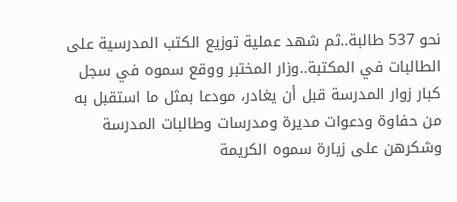نحو 537 طالبة..ثم شهد عملية توزيع الكتب المدرسية على الطالبات في المكتبة..وزار المختبر ووقع سموه في سجل كبار زوار المدرسة قبل أن يغادر، مودعا بمثل ما استقبل به من حفاوة ودعوات مديرة ومدرسات وطالبات المدرسة وشكرهن على زيارة سموه الكريمة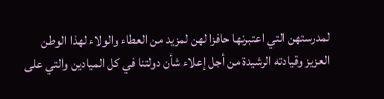لمدرستهن التي اعتبرنها حافزا لهن لمزيد من العطاء والولاء لهذا الوطن العزيز وقيادته الرشيدة من أجل إعلاء شأن دولتنا في كل الميادين والتي على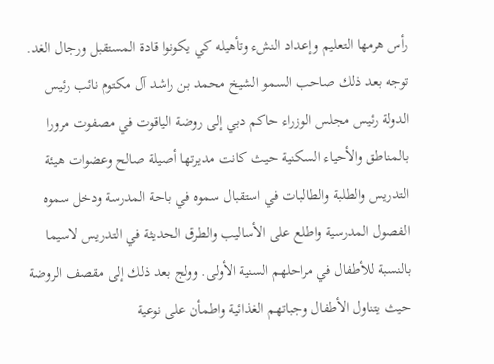رأس هرمها التعليم وإعداد النشء وتأهيله كي يكونوا قادة المستقبل ورجال الغد.
توجه بعد ذلك صاحب السمو الشيخ محمد بن راشد آل مكتوم نائب رئيس الدولة رئيس مجلس الوزراء حاكم دبي إلى روضة الياقوت في مصفوت مرورا بالمناطق والأحياء السكنية حيث كانت مديرتها أصيلة صالح وعضوات هيئة التدريس والطلبة والطالبات في استقبال سموه في باحة المدرسة ودخل سموه الفصول المدرسية واطلع على الأساليب والطرق الحديثة في التدريس لاسيما بالنسبة للأطفال في مراحلهم السنية الأولى. وولج بعد ذلك إلى مقصف الروضة حيث يتناول الأطفال وجباتهم الغذائية واطمأن على نوعية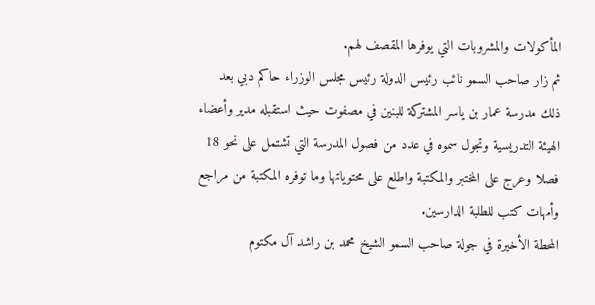المأكولات والمشروبات التي يوفرها المقصف لهم.
ثم زار صاحب السمو نائب رئيس الدولة رئيس مجلس الوزراء حاكم دبي بعد ذلك مدرسة عمار بن ياسر المشتركة للبنين في مصفوت حيث استقبله مدير وأعضاء الهيئة التدريسية وتجول سموه في عدد من فصول المدرسة التي تشتمل على نحو 18 فصلا وعرج على المختبر والمكتبة واطلع على محتوياتها وما توفره المكتبة من مراجع وأمهات كتب للطلبة الدارسين.
المحطة الأخيرة في جولة صاحب السمو الشيخ محمد بن راشد آل مكتوم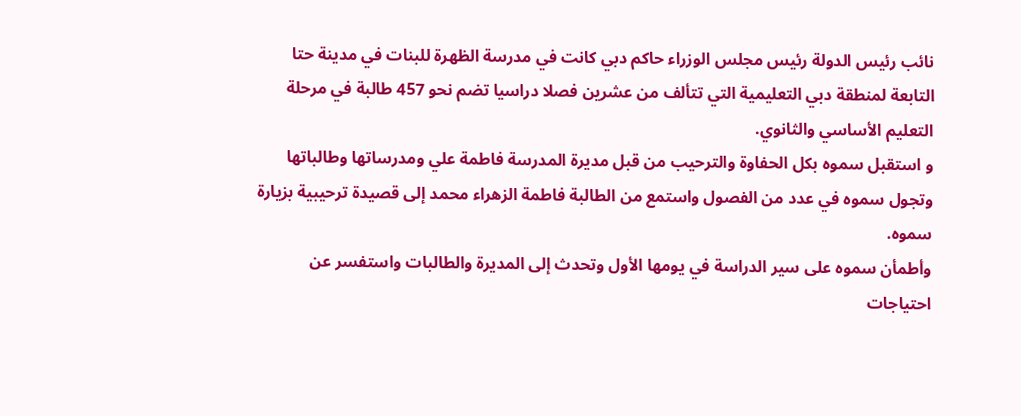نائب رئيس الدولة رئيس مجلس الوزراء حاكم دبي كانت في مدرسة الظهرة للبنات في مدينة حتا التابعة لمنطقة دبي التعليمية التي تتألف من عشرين فصلا دراسيا تضم نحو 457 طالبة في مرحلة التعليم الأساسي والثانوي.
و استقبل سموه بكل الحفاوة والترحيب من قبل مديرة المدرسة فاطمة علي ومدرساتها وطالباتها وتجول سموه في عدد من الفصول واستمع من الطالبة فاطمة الزهراء محمد إلى قصيدة ترحيبية بزيارة سموه.
وأطمأن سموه على سير الدراسة في يومها الأول وتحدث إلى المديرة والطالبات واستفسر عن احتياجات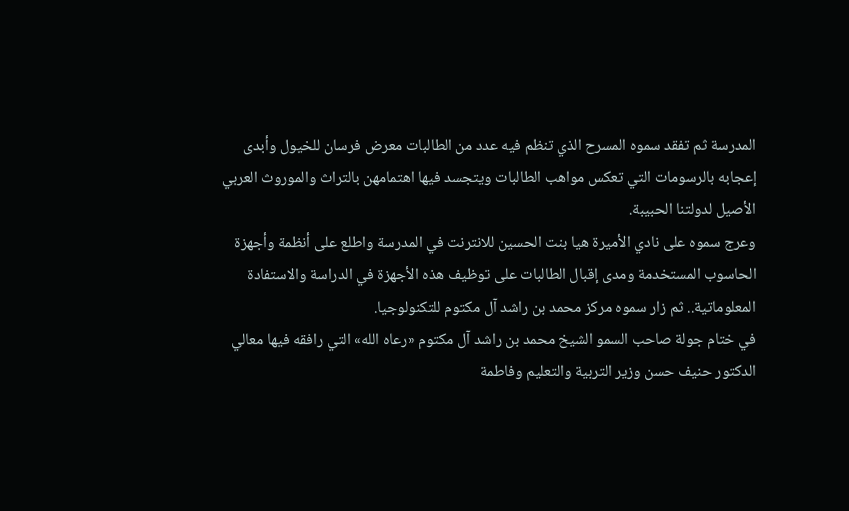المدرسة ثم تفقد سموه المسرح الذي تنظم فيه عدد من الطالبات معرض فرسان للخيول وأبدى إعجابه بالرسومات التي تعكس مواهب الطالبات ويتجسد فيها اهتمامهن بالتراث والموروث العربي الأصيل لدولتنا الحبيبة.
وعرج سموه على نادي الأميرة هيا بنت الحسين للانترنت في المدرسة واطلع على أنظمة وأجهزة الحاسوب المستخدمة ومدى إقبال الطالبات على توظيف هذه الأجهزة في الدراسة والاستفادة المعلوماتية.. ثم زار سموه مركز محمد بن راشد آل مكتوم للتكنولوجيا.
في ختام جولة صاحب السمو الشيخ محمد بن راشد آل مكتوم «رعاه الله» التي رافقه فيها معالي الدكتور حنيف حسن وزير التربية والتعليم وفاطمة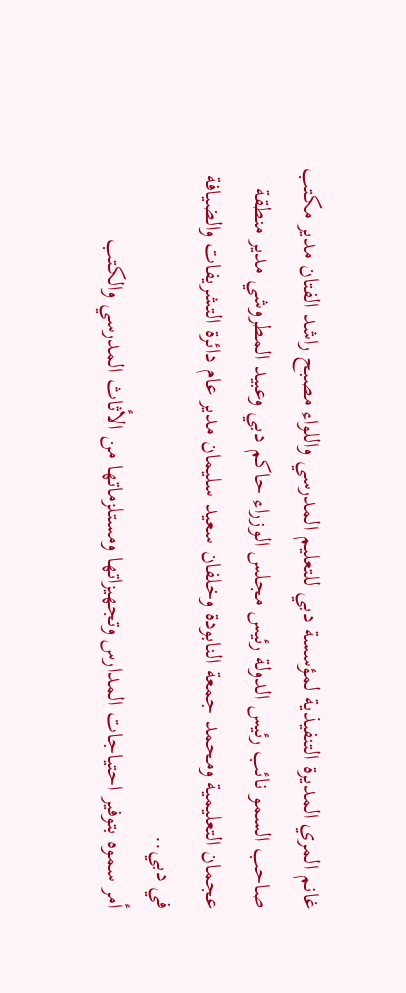غانم المري المديرة التنفيذية لمؤسسة دبي للتعليم المدرسي واللواء مصبح راشد الفتان مدير مكتب صاحب السمو نائب رئيس الدولة رئيس مجلس الوزراء حاكم دبي وعبيد المطروشي مدير منطقة عجمان التعليمية ومحمد جمعة النابودة وخلفان سعيد سليمان مدير عام دائرة التشريفات والضيافة في دبي..
أمر سموه بتوفير احتياجات المدارس وتجهيزاتها ومستلزماتها من الأثاث المدرسي والكتب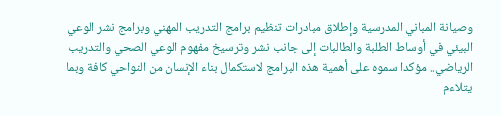وصيانة المباني المدرسية وإطلاق مبادرات تنظيم برامج التدريب المهني وبرامج نشر الوعي البيئي في أوساط الطلبة والطالبات إلى جانب نشر وترسيخ مفهوم الوعي الصحي والتدريب الرياضي.. مؤكدا سموه على أهمية هذه البرامج لاستكمال بناء الإنسان من النواحي كافة وبما يتلاءم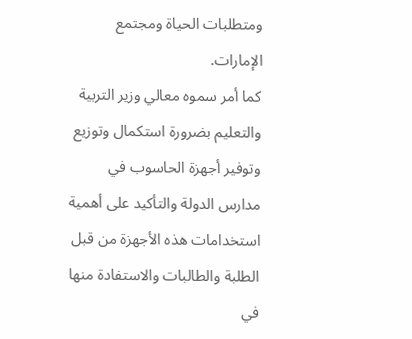ومتطلبات الحياة ومجتمع الإمارات.
كما أمر سموه معالي وزير التربية والتعليم بضرورة استكمال وتوزيع وتوفير أجهزة الحاسوب في مدارس الدولة والتأكيد على أهمية استخدامات هذه الأجهزة من قبل الطلبة والطالبات والاستفادة منها في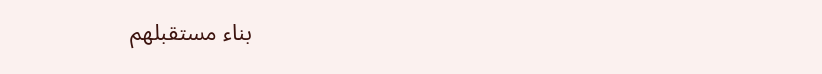بناء مستقبلهم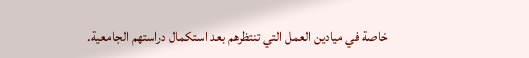خاصة في ميادين العمل التي تنتظرهم بعد استكمال دراستهم الجامعية.